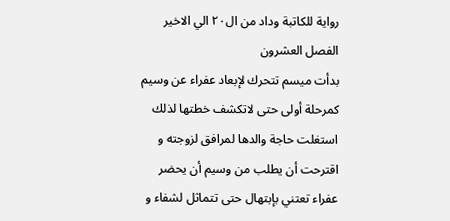رواية للكاتبة وداد من ال٢٠ الي الاخير
الفصل العشرون
بدأت ميسم تتحرك لإبعاد عفراء عن وسيم كمرحلة أولى حتى لاتكشف خطتها لذلك استغلت حاجة والدها لمرافق لزوجته و اقترحت أن يطلب من وسيم أن يحضر عفراء تعتني بإبتهال حتى تتماثل لشفاء و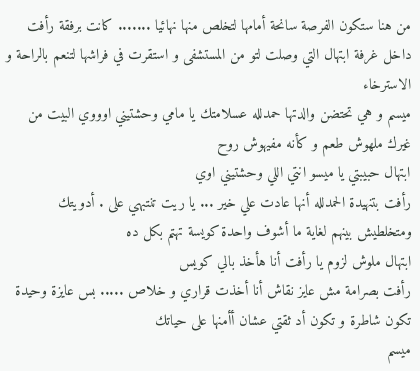من هنا ستكون الفرصة سانحة أمامها لتخلص منها نهائيا ....... كانت برفقة رأفت داخل غرفة ابتهال التي وصلت لتو من المستشفى و استقرت في فراشها لتنعم بالراحة و الاسترخاء
ميسم و هي تحتضن والدتها حمدلله عسلامتك يا مامي وحشتيني اوووي البيت من غيرك ملهوش طعم و كأنه مفيهوش روح
ابتهال حبيبتي يا ميسو انتي اللي وحشتيني اوي
رأفت بتنهيدة الحمدلله أنها عادت علي خير ... يا ريت تنتبهي على . أدويتك ومتخلطيش بينهم لغاية ما أشوف واحدة كويسة تهتم بكل ده
ابتهال ملوش لزوم يا رأفت أنا هأخذ بالي كويس
رأفت بصرامة مش عايز نقاش أنا أخذت قراري و خلاص ..... بس عايزة وحيدة تكون شاطرة و تكون أد ثقتي عشان أأمنها على حياتك
ميسم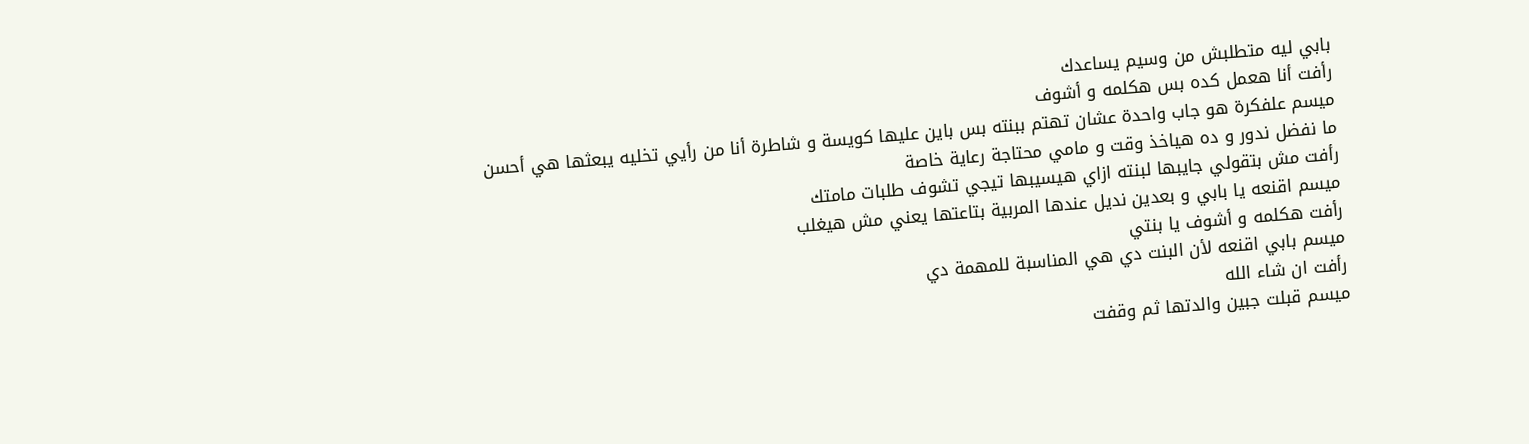بابي ليه متطلبش من وسيم يساعدك
رأفت أنا هعمل كده بس هكلمه و أشوف
ميسم علفكرة هو جاب واحدة عشان تهتم ببنته بس باين عليها كويسة و شاطرة أنا من رأيي تخليه يبعثها هي أحسن ما نفضل ندور و ده هياخذ وقت و مامي محتاجة رعاية خاصة
رأفت مش بتقولي جايبها لبنته ازاي هيسيبها تيجي تشوف طلبات مامتك
ميسم اقنعه يا بابي و بعدين نديل عندها المربية بتاعتها يعني مش هيغلب
رأفت هكلمه و أشوف يا بنتي
ميسم بابي اقنعه لأن البنت دي هي المناسبة للمهمة دي
رأفت ان شاء الله
ميسم قبلت جبين والدتها ثم وقفت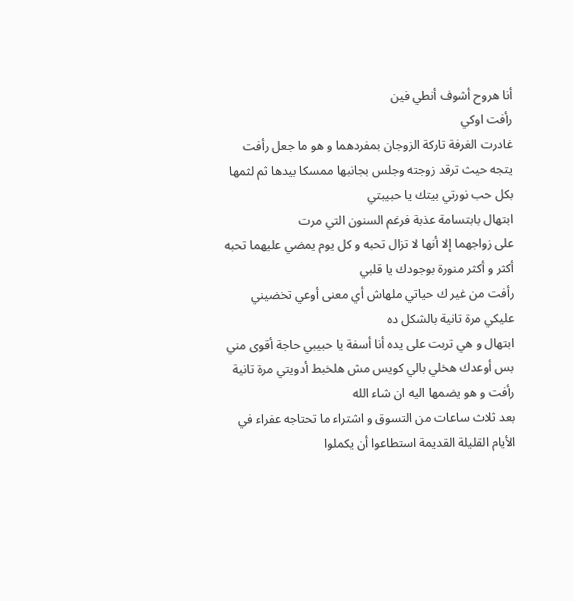أنا هروح أشوف أنطي فين
رأفت اوكي
غادرت الغرفة تاركة الزوجان بمفردهما و هو ما جعل رأفت يتجه حيث ترقد زوجته وجلس بجانبها ممسكا بيدها ثم لثمها بكل حب نورتي بيتك يا حبيبتي
ابتهال بابتسامة عذبة فرغم السنون التي مرت
على زواجهما إلا أنها لا تزال تحبه و كل يوم يمضي عليهما تحبه أكثر و أكثر منورة بوجودك يا قلبي
رأفت من غير ك حياتي ملهاش أي معنى أوعي تخضيني عليكي مرة تانية بالشكل ده
ابتهال و هي تربت على يده أنا أسفة يا حبيبي حاجة أقوى مني بس أوعدك هخلي بالي كويس مش هلخبط أدويتي مرة تانية
رأفت و هو يضمها اليه ان شاء الله
بعد ثلاث ساعات من التسوق و اشتراء ما تحتاجه عفراء في الأيام القليلة القديمة استطاعوا أن يكملوا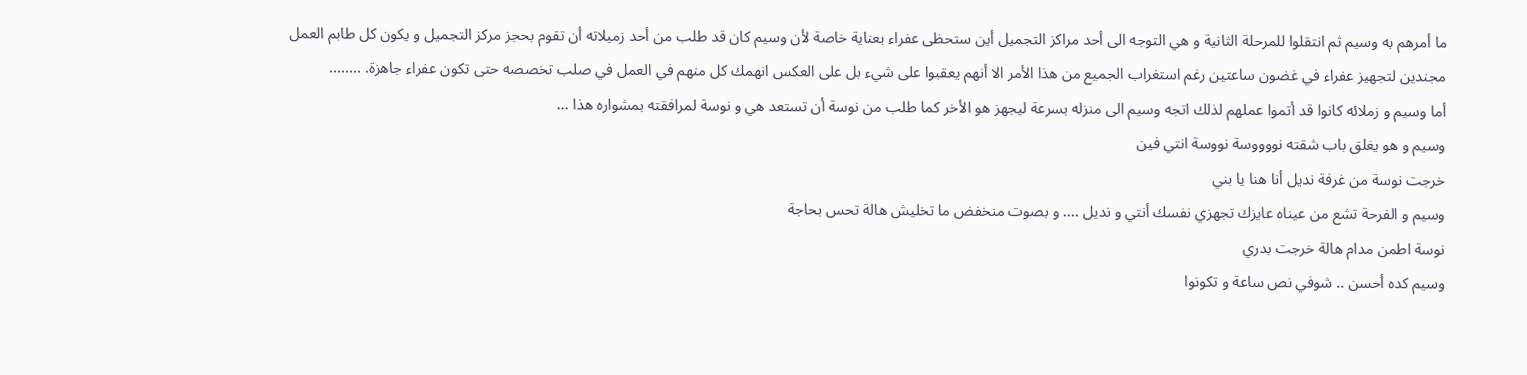ما أمرهم به وسيم ثم انتقلوا للمرحلة الثانية و هي التوجه الى أحد مراكز التجميل أين ستحظى عفراء بعناية خاصة لأن وسيم كان قد طلب من أحد زميلاته أن تقوم بحجز مركز التجميل و يكون كل طابم العمل مجندين لتجهيز عفراء في غضون ساعتين رغم استغراب الجميع من هذا الأمر الا أنهم يعقبوا على شيء بل على العكس انهمك كل منهم في العمل في صلب تخصصه حتى تكون عفراء جاهزة. ........
أما وسيم و زملائه كانوا قد أتموا عملهم لذلك اتجه وسيم الى منزله بسرعة ليجهز هو الأخر كما طلب من نوسة أن تستعد هي و نوسة لمرافقته بمشواره هذا ...
وسيم و هو يغلق باب شقته نووووسة نووسة انتي فين
خرجت نوسة من غرفة نديل أنا هنا يا بني
وسيم و الفرحة تشع من عيناه عايزك تجهزي نفسك أنتي و نديل .... و بصوت منخفض ما تخليش هالة تحس بحاجة
نوسة اطمن مدام هالة خرجت بدري
وسيم كده أحسن .. شوفي نص ساعة و تكونوا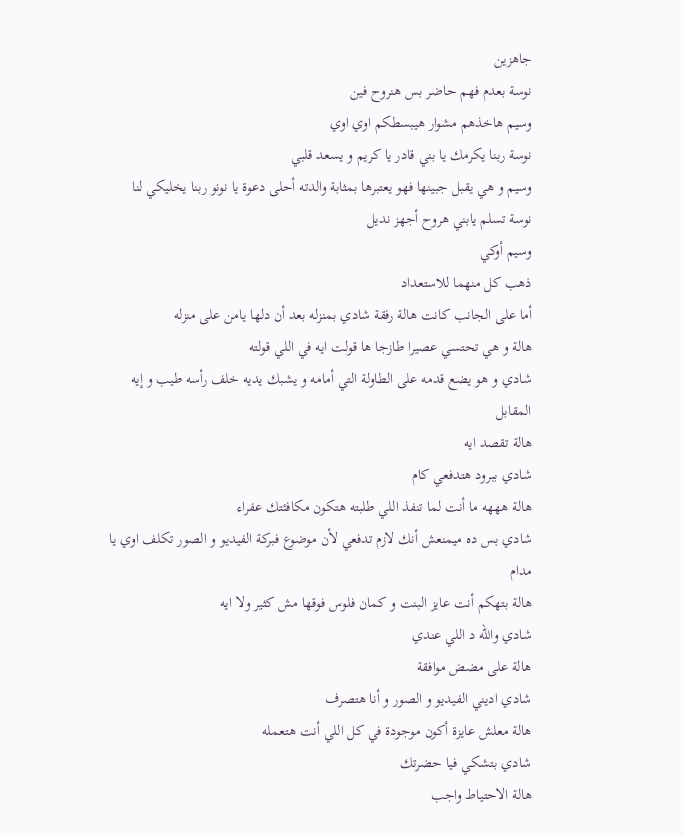جاهزين
نوسة بعدم فهم حاضر بس هنروح فين
وسيم هاخذهم مشوار هيبسطكم اوي اوي
نوسة ربنا يكرمك يا بني قادر يا كريم و يسعد قلبي
وسيم و هي يقبل جبينها فهو يعتبرها بمثابة والدته أحلى دعوة يا نونو ربنا يخليكي لنا
نوسة تسلم يابني هروح أجهز نديل
وسيم أوكي
ذهب كل منهما للاستعداد
أما على الجانب كانت هالة رفقة شادي بمنزله بعد أن دلها يامن على منزله
هالة و هي تحتسي عصيرا طازجا ها قولت ايه في اللي قولته
شادي و هو يضع قدمه على الطاولة التي أمامه و يشبك يديه خلف رأسه طيب و إيه المقابل
هالة تقصد ايه
شادي ببرود هتدفعي كام
هالة هههه ما أنت لما تنفذ اللي طلبته هتكون مكافئتك عفراء
شادي بس ده ميمنعش أنك لازم تدفعي لأن موضوع فبركة الفيديو و الصور تكلف اوي يا مدام
هالة بتهكم أنت عايز البنت و كمان فلوس فوقها مش كثير ولا ايه
شادي والله د اللي عندي
هالة على مضض موافقة
شادي اديني الفيديو و الصور و أنا هتصرف
هالة معلش عايزة أكون موجودة في كل اللي أنت هتعمله
شادي بتشكي فيا حضرتك
هالة الاحتياط واجب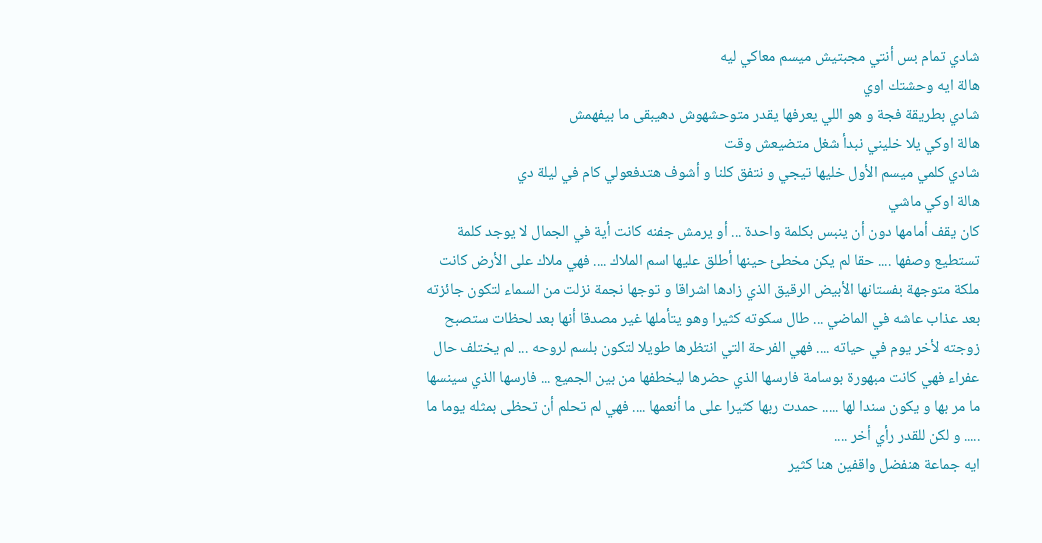شادي تمام بس أنتي مجبتيش ميسم معاكي ليه
هالة ايه وحشتك اوي
شادي بطريقة فجة و هو اللي يعرفها يقدر متوحشهوش دهيبقى ما بيفهمش
هالة اوكي يلا خليني نبدأ شغل متضيعش وقت
شادي كلمي ميسم الأول خليها تيجي و نتفق كلنا و أشوف هتدفعولي كام في ليلة دي
هالة اوكي ماشي
كان يقف أمامها دون أن ينبس بكلمة واحدة ... أو يرمش جفنه كانت أية في الجمال لا يوجد كلمة تستطيع وصفها .... حقا لم يكن مخطئ حينها أطلق عليها اسم الملاك .... فهي ملاك على الأرض كانت ملكة متوجهة بفستانها الأبيض الرقيق الذي زادها اشراقا و توجها نجمة نزلت من السماء لتكون جائزته بعد عذاب عاشه في الماضي ... طال سكوته كثيرا وهو يتأملها غير مصدقا أنها بعد لحظات ستصبح زوجته لأخر يوم في حياته .... فهي الفرحة التي انتظرها طويلا لتكون بلسم لروحه ... لم يختلف حال عفراء فهي كانت مبهورة بوسامة فارسها الذي حضرها ليخطفها من بين الجميع ... فارسها الذي سينسها ما مر بها و يكون سندا لها ..... حمدت ربها كثيرا على ما أنعمها .... فهي لم تحلم أن تحظى بمثله يوما ما ..... و لكن للقدر رأي أخر ....
ايه جماعة هنفضل واقفين هنا كثير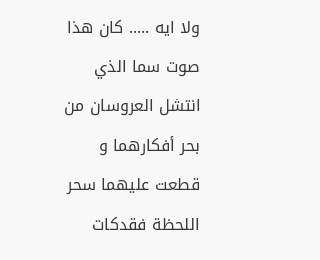ولا ايه ..... كان هذا صوت سما الذي انتشل العروسان من بحر أفكارهما و قطعت عليهما سحر اللحظة فقدكات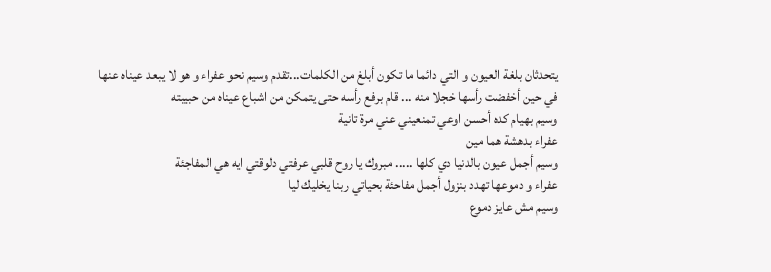يتحدثان بلغة العيون و التي دائما ما تكون أبلغ من الكلمات...تقدم وسيم نحو عفراء و هو لا يبعد عيناه عنها في حين أخفضت رأسها خجلا منه ... قام برفع رأسه حتى يتمكن من اشباع عيناه من حبيبته
وسيم بهيام كده أحسن اوعي تمنعيني عني مرة تانية
عفراء بدهشة هما مين
وسيم أجمل عيون بالدنيا دي كلها ..... مبروك يا روح قلبي عرفتي دلوقتي ايه هي المفاجئة
عفراء و دموعها تهدد بنزول أجمل مفاحئة بحياتي ربنا يخليك ليا
وسيم مش عايز دموع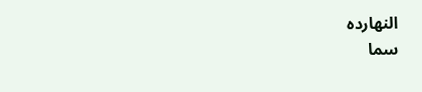النهارده
سما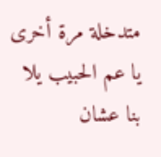متدخلة مرة أخرى يا عم الحبيب يلا بنا عشان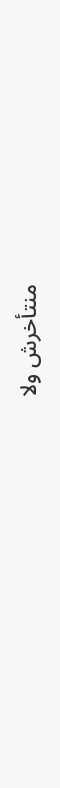منتأخرش ولا